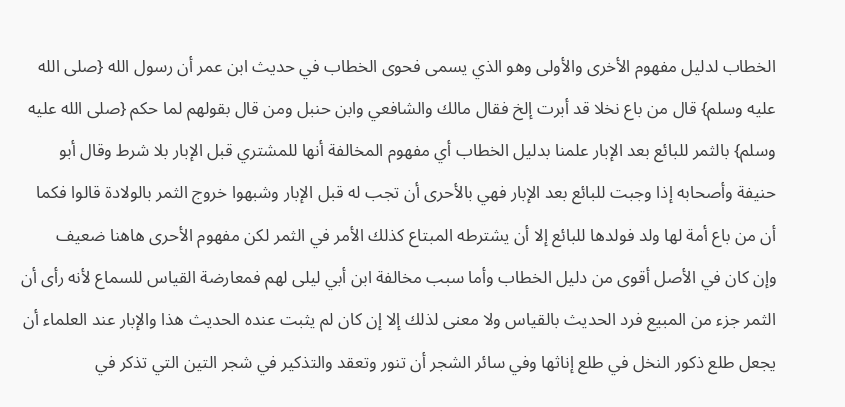الخطاب لدليل مفهوم الأخرى والأولى وهو الذي يسمى فحوى الخطاب في حديث ابن عمر أن رسول الله {صلى الله عليه وسلم} قال من باع نخلا قد أبرت إلخ فقال مالك والشافعي وابن حنبل ومن قال بقولهم لما حكم {صلى الله عليه وسلم} بالثمر للبائع بعد الإبار علمنا بدليل الخطاب أي مفهوم المخالفة أنها للمشتري قبل الإبار بلا شرط وقال أبو حنيفة وأصحابه إذا وجبت للبائع بعد الإبار فهي بالأحرى أن تجب له قبل الإبار وشبهوا خروج الثمر بالولادة قالوا فكما أن من باع أمة لها ولد فولدها للبائع إلا أن يشترطه المبتاع كذلك الأمر في الثمر لكن مفهوم الأحرى هاهنا ضعيف
وإن كان في الأصل أقوى من دليل الخطاب وأما سبب مخالفة ابن أبي ليلى لهم فمعارضة القياس للسماع لأنه رأى أن الثمر جزء من المبيع فرد الحديث بالقياس ولا معنى لذلك إلا إن كان لم يثبت عنده الحديث هذا والإبار عند العلماء أن يجعل طلع ذكور النخل في طلع إناثها وفي سائر الشجر أن تنور وتعقد والتذكير في شجر التين التي تذكر في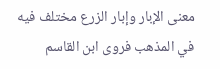معنى الإبار وإبار الزرع مختلف فيه في المذهب فروى ابن القاسم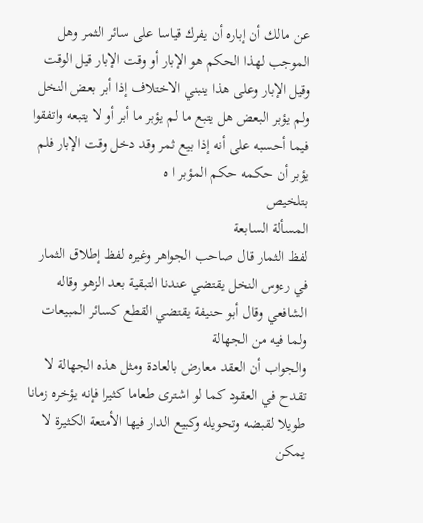عن مالك أن إباره أن يفرك قياسا على سائر الثمر وهل الموجب لهذا الحكم هو الإبار أو وقت الإبار قيل الوقت وقيل الإبار وعلى هذا ينبني الاختلاف إذا أبر بعض النخل ولم يؤبر البعض هل يتبع ما لم يؤبر ما أبر أو لا يتبعه واتفقوا فيما أحسبه على أنه إذا بيع ثمر وقد دخل وقت الإبار فلم يؤبر أن حكمه حكم المؤبر ا ه
بتلخيص
المسألة السابعة
لفظ الثمار قال صاحب الجواهر وغيره لفظ إطلاق الثمار في رءوس النخل يقتضي عندنا التبقية بعد الزهو وقاله الشافعي وقال أبو حنيفة يقتضي القطع كسائر المبيعات ولما فيه من الجهالة
والجواب أن العقد معارض بالعادة ومثل هذه الجهالة لا تقدح في العقود كما لو اشترى طعاما كثيرا فإنه يؤخره زمانا طويلا لقبضه وتحويله وكبيع الدار فيها الأمتعة الكثيرة لا يمكن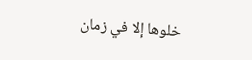خلوها إلا في زمان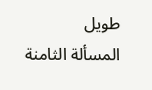طويل
المسألة الثامنة